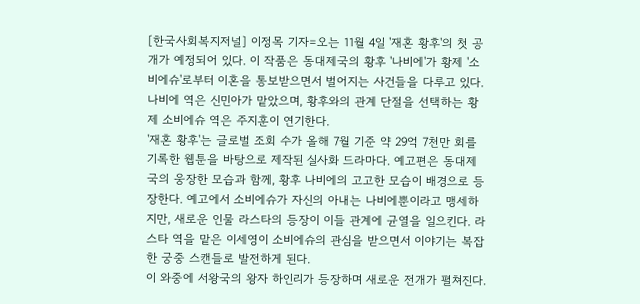[한국사회복지저널] 이정목 기자=오는 11월 4일 '재혼 황후'의 첫 공개가 예정되어 있다. 이 작품은 동대제국의 황후 '나비에'가 황제 '소비에슈'로부터 이혼을 통보받으면서 벌어지는 사건들을 다루고 있다. 나비에 역은 신민아가 맡았으며, 황후와의 관계 단절을 선택하는 황제 소비에슈 역은 주지훈이 연기한다.
'재혼 황후'는 글로벌 조회 수가 올해 7월 기준 약 29억 7천만 회를 기록한 웹툰을 바탕으로 제작된 실사화 드라마다. 예고편은 동대제국의 웅장한 모습과 함께, 황후 나비에의 고고한 모습이 배경으로 등장한다. 예고에서 소비에슈가 자신의 아내는 나비에뿐이라고 맹세하지만, 새로운 인물 라스타의 등장이 이들 관계에 균열을 일으킨다. 라스타 역을 맡은 이세영이 소비에슈의 관심을 받으면서 이야기는 복잡한 궁중 스캔들로 발전하게 된다.
이 와중에 서왕국의 왕자 하인리가 등장하며 새로운 전개가 펼쳐진다.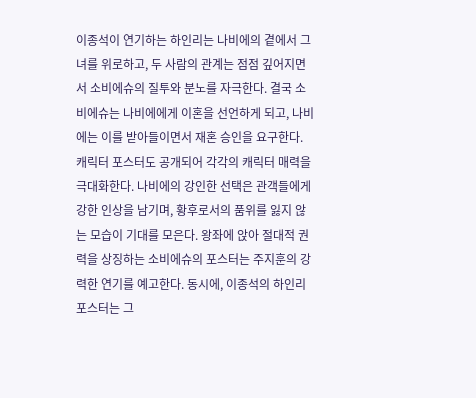이종석이 연기하는 하인리는 나비에의 곁에서 그녀를 위로하고, 두 사람의 관계는 점점 깊어지면서 소비에슈의 질투와 분노를 자극한다. 결국 소비에슈는 나비에에게 이혼을 선언하게 되고, 나비에는 이를 받아들이면서 재혼 승인을 요구한다.
캐릭터 포스터도 공개되어 각각의 캐릭터 매력을 극대화한다. 나비에의 강인한 선택은 관객들에게 강한 인상을 남기며, 황후로서의 품위를 잃지 않는 모습이 기대를 모은다. 왕좌에 앉아 절대적 권력을 상징하는 소비에슈의 포스터는 주지훈의 강력한 연기를 예고한다. 동시에, 이종석의 하인리 포스터는 그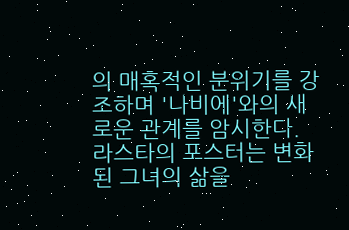의 매혹적인 분위기를 강조하며 '나비에'와의 새로운 관계를 암시한다. 라스타의 포스터는 변화된 그녀의 삶을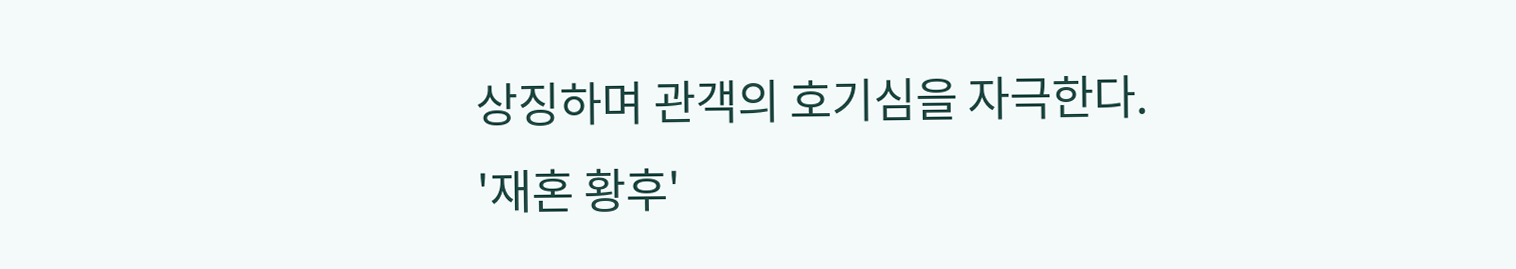상징하며 관객의 호기심을 자극한다.
'재혼 황후'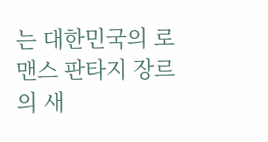는 대한민국의 로맨스 판타지 장르의 새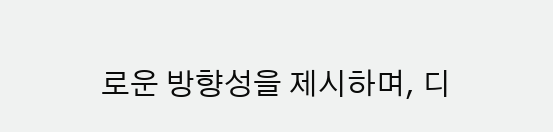로운 방향성을 제시하며, 디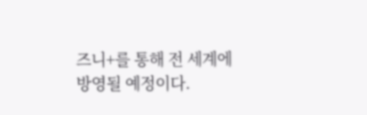즈니+를 통해 전 세계에 방영될 예정이다.